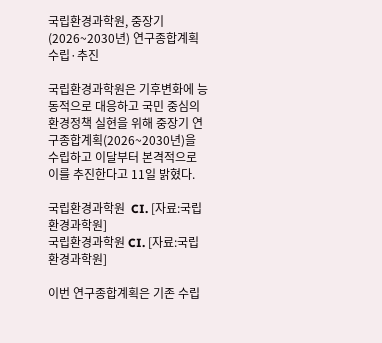국립환경과학원, 중장기(2026~2030년) 연구종합계획 수립·추진

국립환경과학원은 기후변화에 능동적으로 대응하고 국민 중심의 환경정책 실현을 위해 중장기 연구종합계획(2026~2030년)을 수립하고 이달부터 본격적으로 이를 추진한다고 11일 밝혔다.

국립환경과학원  CI. [자료:국립환경과학원]
국립환경과학원 CI. [자료:국립환경과학원]

이번 연구종합계획은 기존 수립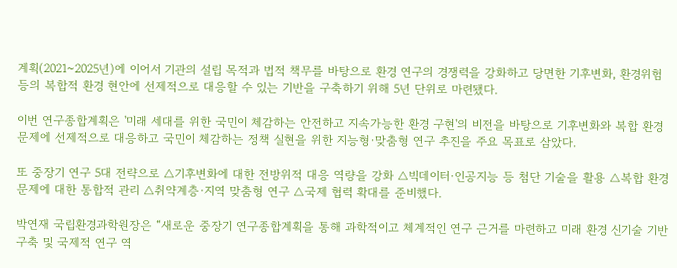계획(2021~2025년)에 이어서 기관의 설립 목적과 법적 책무를 바탕으로 환경 연구의 경쟁력을 강화하고 당면한 기후변화, 환경위험 등의 복합적 환경 현안에 선제적으로 대응할 수 있는 기반을 구축하기 위해 5년 단위로 마련됐다.

이번 연구종합계획은 '미래 세대를 위한 국민이 체감하는 안전하고 지속가능한 환경 구현'의 비전을 바탕으로 기후변화와 복합 환경문제에 선제적으로 대응하고 국민이 체감하는 정책 실현을 위한 지능형·맞춤형 연구 추진을 주요 목표로 삼았다.

또 중장기 연구 5대 전략으로 △기후변화에 대한 전방위적 대응 역량을 강화 △빅데이터·인공지능 등 첨단 기술을 활용 △복합 환경문제에 대한 통합적 관리 △취약계층·지역 맞춤형 연구 △국제 협력 확대를 준비했다.

박연재 국립환경과학원장은 “새로운 중장기 연구종합계획을 통해 과학적이고 체계적인 연구 근거를 마련하고 미래 환경 신기술 기반 구축 및 국제적 연구 역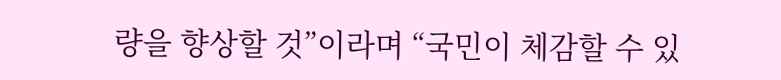량을 향상할 것”이라며 “국민이 체감할 수 있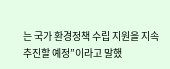는 국가 환경정책 수립 지원을 지속 추진할 예정”이라고 말했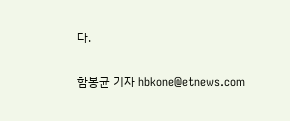다.

함봉균 기자 hbkone@etnews.com